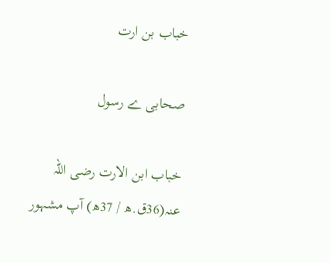خباب بن ارت

صحابی ے رسول

خباب ابن الارت رضی اللہ عنہ(36ق.ھ / 37ھ) آپ مشہور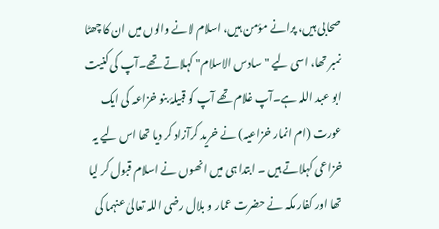صحابی ہیں، پرانے مؤمن ہیں، اسلام لانے والوں میں ان کا چھٹا نمبر تھا، اسی لیے "سادس الاسلام" کہلاتے تھے۔آپ کی کنیت ابو عبد اللہ ہے۔آپ غلام تھے آپ کو قبیلۂ بنو خزاعہ کی ایک عورت (ام انمار خزاعیہ) نے خرید کرآزاد کر دیا تھا اس لیے یہ خزاعی کہلاتے ہیں ۔ ابتدا ہی میں انھوں نے اسلام قبول کر لیا تھا اور کفار مکہ نے حضرت عمار و بلال رضی اللہ تعالیٰ عنہما کی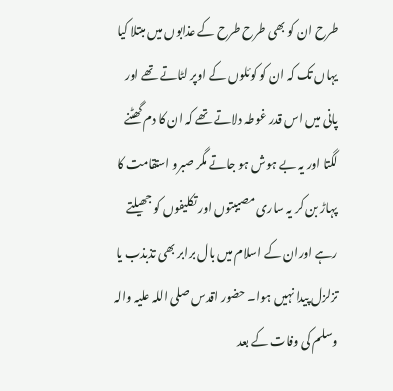طرح ان کو بھی طرح طرح کے عذابوں میں مبتلا کیا یہاں تک کہ ان کو کوئلوں کے اوپر لٹاتے تھے اور پانی میں اس قدر غوطہ دلاتے تھے کہ ان کا دم گھٹنے لگتا اور یہ بے ہوش ہو جاتے مگر صبرو استقامت کا پہاڑ بن کر یہ ساری مصیبتوں اور تکلیفوں کو جھیلتے رہے اوران کے اسلام میں بال برابر بھی تذبذب یا تزلزل پیدا نہیں ہوا۔ حضور اقدس صلی اللہ علیہ والہ وسلم کی وفات کے بعد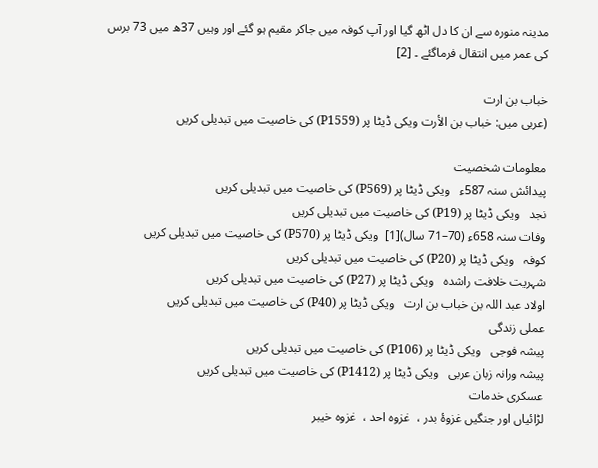مدینہ منورہ سے ان کا دل اٹھ گیا اور آپ کوفہ میں جاکر مقیم ہو گئے اور وہیں 37ھ میں 73 برس کی عمر میں انتقال فرماگئے ۔ [2]

خباب بن ارت
(عربی میں: خباب بن الأرت ویکی ڈیٹا پر (P1559) کی خاصیت میں تبدیلی کریں

معلومات شخصیت
پیدائش سنہ 587ء   ویکی ڈیٹا پر (P569) کی خاصیت میں تبدیلی کریں
نجد   ویکی ڈیٹا پر (P19) کی خاصیت میں تبدیلی کریں
وفات سنہ 658ء (70–71 سال)[1]  ویکی ڈیٹا پر (P570) کی خاصیت میں تبدیلی کریں
کوفہ   ویکی ڈیٹا پر (P20) کی خاصیت میں تبدیلی کریں
شہریت خلافت راشدہ   ویکی ڈیٹا پر (P27) کی خاصیت میں تبدیلی کریں
اولاد عبد اللہ بن خباب بن ارت   ویکی ڈیٹا پر (P40) کی خاصیت میں تبدیلی کریں
عملی زندگی
پیشہ فوجی   ویکی ڈیٹا پر (P106) کی خاصیت میں تبدیلی کریں
پیشہ ورانہ زبان عربی   ویکی ڈیٹا پر (P1412) کی خاصیت میں تبدیلی کریں
عسکری خدمات
لڑائیاں اور جنگیں غزوۂ بدر ،  غزوہ احد ،  غزوہ خیبر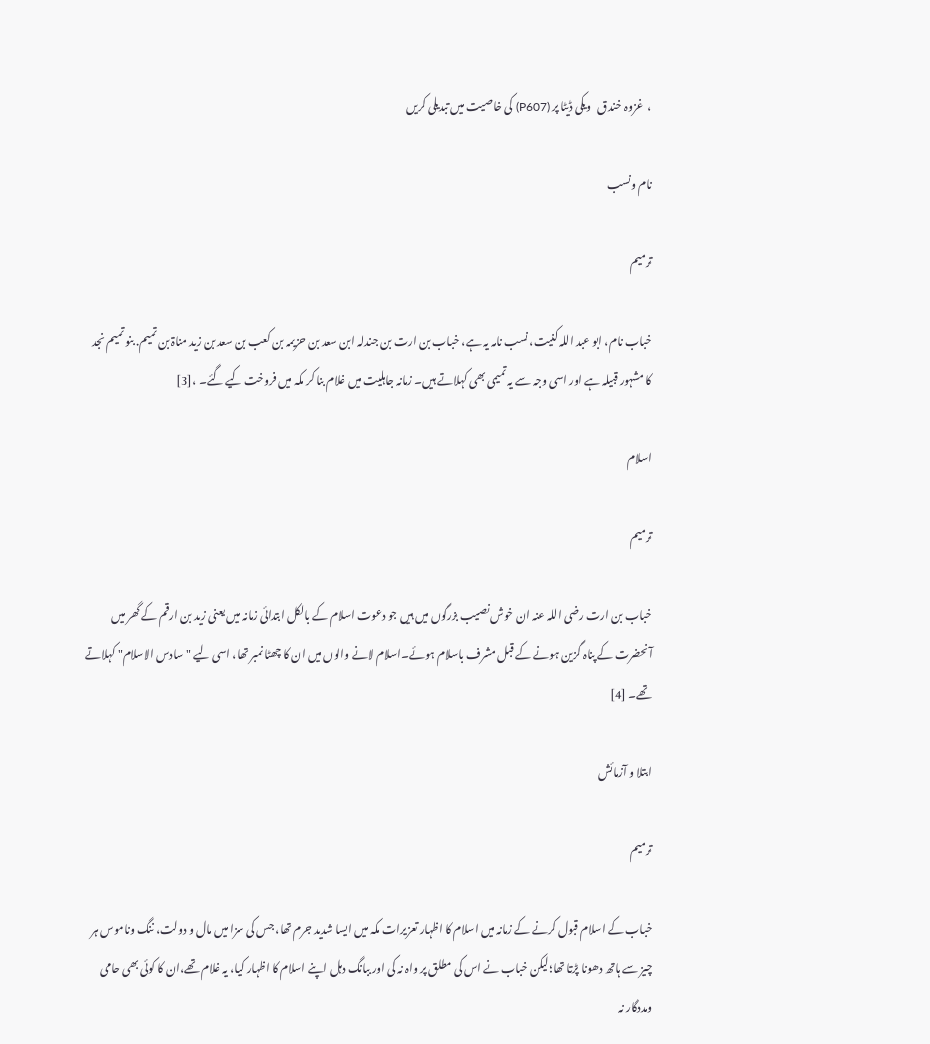،  غزوہ خندق   ویکی ڈیٹا پر (P607) کی خاصیت میں تبدیلی کریں

نام ونسب

ترمیم

خباب نام، ابو عبد اللہ کنیت، نسب نامہ یہ ہے، خباب بن ارت بن جندلہ ابن سعد بن حزیمہ بن کعب بن سعد بن زید مناۃ بن تمیم. بنو تمیم نجد کا مشہور قبیلہ ہے اور اسی وجہ سے یہ تمیمی بھی کہلاتے ہیں۔ زمانہ جاہلیت میں غلام بنا کر مکہ میں فروخت کیے گئے۔ ،[3]

اسلام

ترمیم

خباب بن ارت رضی اللہ عنہ ان خوش نصیب بزرگوں میں ہیں جو دعوت اسلام کے بالکل ابتدائی زمانہ میں یعنی زید بن ارقم کے گھر میں آنحضرت کے پناہ گزین ہونے کے قبل مشرف باسلام ہوئے۔اسلام لانے والوں میں ان کا چھٹا نمبر تھا، اسی لیے "سادس الاسلام" کہلاتے تھے۔ [4]

ابتلا و آزمائش

ترمیم

خباب کے اسلام قبول کرنے کے زمانہ میں اسلام کا اظہار تعزیرات مکہ میں ایسا شدید جرم تھا، جس کی سزا میں مال و دولت، ننگ وناموس ہر چیز سے ہاتھ دھونا پڑتا تھا؛لیکن خباب نے اس کی مطلق پر واہ نہ کی اور ببانگ دہل اپنے اسلام کا اظہار کیا، یہ غلام تھے،ان کا کوئی بھی حامی ومددگار نہ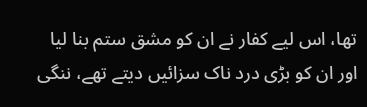تھا، اس لیے کفار نے ان کو مشق ستم بنا لیا اور ان کو بڑی درد ناک سزائیں دیتے تھے، ننگی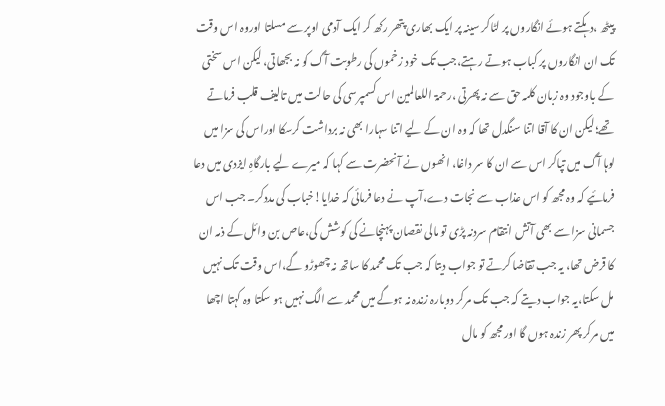پیٹھ ،دہکتے ہوئے انگاروں پر لٹاکر سینہ پر ایک بھاری پتھر رکھ کر ایک آدمی اوپر سے مسلتا اوروہ اس وقت تک ان انگاروں پر کباب ہوتے رہتے،جب تک خود زخموں کی رطوبت آگ کو نہ بجھاتی، لیکن اس سختی کے باوجود وہ زبان کلمہ حق سے نہ پھرتی ،رحمۃ اللعالمین اس کسمپرسی کی حالت میں تالیف قلب فرماتے تھے؛لیکن ان کا آقا اتنا سنگدل تھا کہ وہ ان کے لیے اتنا سہارا بھی نہ برداشت کرسکا اوراس کی سزا میں لوہا آگ میں تپاکر اس سے ان کا سر داغا، انھوں نے آنحضرت سے کہا کہ میرے لیے بارگاہِ ایزدی میں دعا فرمائیے کہ وہ مجھ کو اس عذاب سے نجات دے،آپ نے دعا فرمائی کہ خدایا!خباب کی مددکر۔ جب اس جسمانی سزا سے بھی آتش انتقام سردنہ پڑی تو مالی نقصان پہنچانے کی کوشش کی،عاص بن وائل کے ذمہ ان کا قرض تھا، یہ جب تقاضا کرتے تو جواب دیتا کہ جب تک محمد کا ساتھ نہ چھوڑو گے،اس وقت تک نہیں مل سکتا،یہ جواب دیتے کہ جب تک مرکر دوبارہ زندہ نہ ہوگے میں محمد سے الگ نہیں ہو سکتا وہ کہتا اچھا میں مرکر پھر زندہ ہوں گا اور مجھ کو مال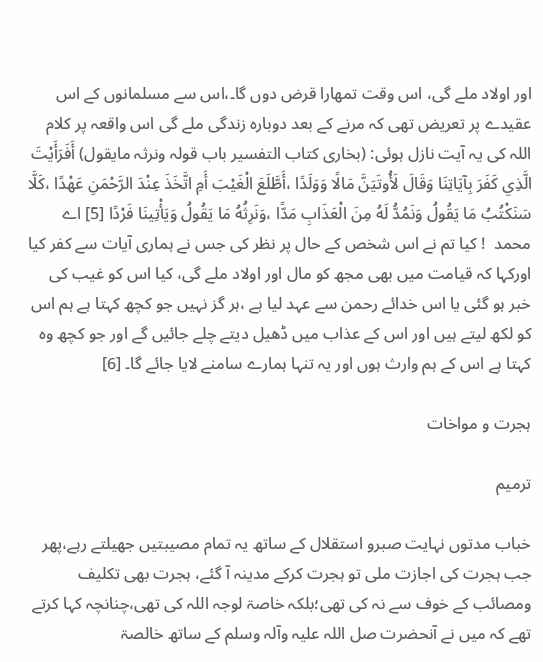اور اولاد ملے گی، اس وقت تمھارا قرض دوں گا۔،اس سے مسلمانوں کے اس عقیدے پر تعریض تھی کہ مرنے کے بعد دوبارہ زندگی ملے گی اس واقعہ پر کلام اللہ کی یہ آیت نازل ہوئی: (بخاری کتاب التفسیر باب قولہ ونرثہ مایقول) أَفَرَأَيْتَ الَّذِي كَفَرَ بِآيَاتِنَا وَقَالَ لَأُوتَيَنَّ مَالًا وَوَلَدًا ،أَطَّلَعَ الْغَيْبَ أَمِ اتَّخَذَ عِنْدَ الرَّحْمَنِ عَهْدًا ،كَلَّا سَنَكْتُبُ مَا يَقُولُ وَنَمُدُّ لَهُ مِنَ الْعَذَابِ مَدًّا ،وَنَرِثُهُ مَا يَقُولُ وَيَأْتِينَا فَرْدًا [5] اے محمد  ! کیا تم نے اس شخص کے حال پر نظر کی جس نے ہماری آیات سے کفر کیا اورکہا کہ قیامت میں بھی مجھ کو مال اور اولاد ملے گی، کیا اس کو غیب کی خبر ہو گئی یا اس خدائے رحمن سے عہد لیا ہے ،ہر گز نہیں جو کچھ کہتا ہے ہم اس کو لکھ لیتے ہیں اور اس کے عذاب میں ڈھیل دیتے چلے جائیں گے اور جو کچھ وہ کہتا ہے اس کے ہم وارث ہوں اور یہ تنہا ہمارے سامنے لایا جائے گا۔ [6]

ہجرت و مواخات

ترمیم

خباب مدتوں نہایت صبرو استقلال کے ساتھ یہ تمام مصیبتیں جھیلتے رہے،پھر جب ہجرت کی اجازت ملی تو ہجرت کرکے مدینہ آ گئے، ہجرت بھی تکلیف ومصائب کے خوف سے نہ کی تھی؛بلکہ خاصۃ لوجہ اللہ کی تھی،چنانچہ کہا کرتے تھے کہ میں نے آنحضرت صل اللہ علیہ وآلہ وسلم کے ساتھ خالصۃ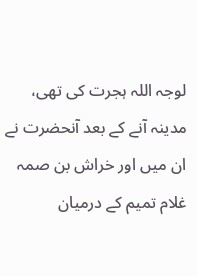لوجہ اللہ ہجرت کی تھی، مدینہ آنے کے بعد آنحضرت نے ان میں اور خراش بن صمہ غلام تمیم کے درمیان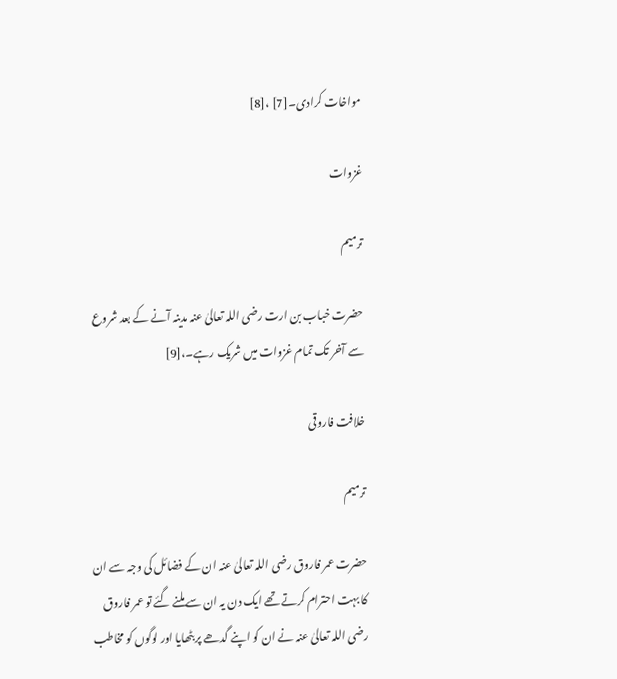مواخات کرادی۔[7] ،[8]

غزوات

ترمیم

حضرت خباب بن ارت رضی اللہ تعالیٰ عنہ مدینہ آنے کے بعد شروع سے آخر تک تمام غزوات میں شریک رہے۔،[9]

خلافت فاروقی

ترمیم

حضرت عمر فاروق رضی اللہ تعالیٰ عنہ ان کے فضائل کی وجہ سے ان کا بہت احترام کرتے تھے ایک دن یہ ان سے ملنے گئے تو عمر فاروق رضی اللہ تعالیٰ عنہ نے ان کو اپنے گدھے پر بٹھایا اور لوگوں کو مخاطب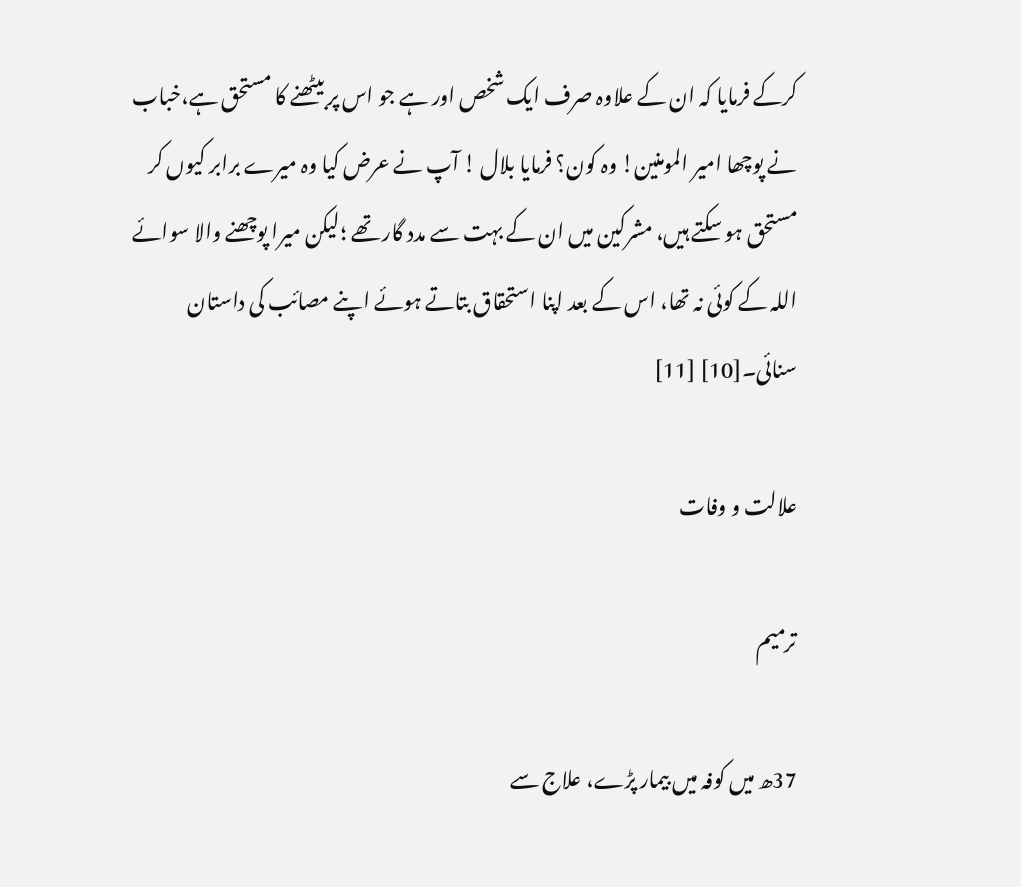کرکے فرمایا کہ ان کے علاوہ صرف ایک شخص اور ہے جو اس پر بیٹھنے کا مستحق ہے،خباب نے پوچھا امیر المومنین! وہ کون؟ فرمایا بلال ! آپ نے عرض کیا وہ میرے برابر کیوں کر مستحق ہو سکتے ہیں، مشرکین میں ان کے بہت سے مدد گار تھے ؛لیکن میرا پوچھنے والا سوائے اللہ کے کوئی نہ تھا، اس کے بعد اپنا استحقاق بتاتے ہوئے اپنے مصائب کی داستان سنائی۔[10] [11]

علالت و وفات

ترمیم

37ھ میں کوفہ میں بیمار پڑے، علاج سے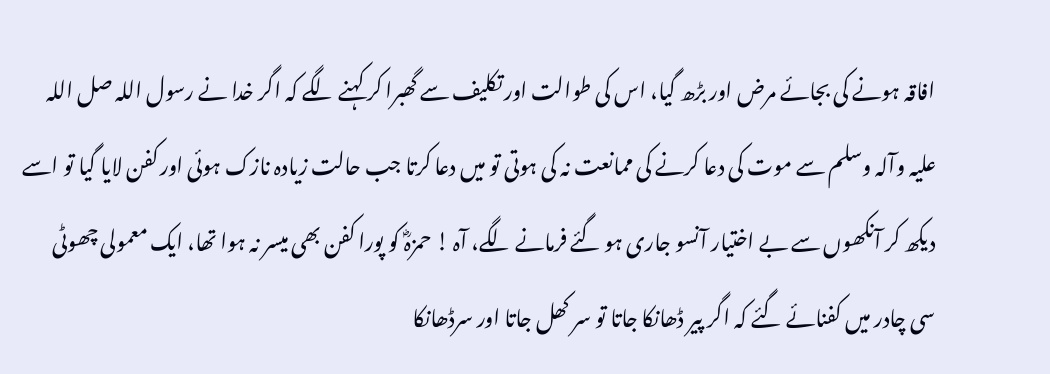افاقہ ہونے کی بجائے مرض اور بڑھ گیا، اس کی طوالت اور تکلیف سے گھبرا کر کہنے لگے کہ اگر خدا نے رسول اللہ صل اللہ علیہ وآلہ وسلم سے موت کی دعا کرنے کی ممانعت نہ کی ہوتی تو میں دعا کرتا جب حالت زیادہ نازک ہوئی اور کفن لایا گیا تو اسے دیکھ کر آنکھوں سے بے اختیار آنسو جاری ہو گئے فرمانے لگے، آہ ! حمزہؓ کو پورا کفن بھی میسر نہ ہوا تھا، ایک معمولی چھوٹی سی چادر میں کفنائے گئے کہ اگر پیر ڈھانکا جاتا تو سر کھل جاتا اور سرڈھانکا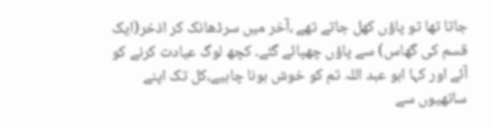جاتا تھا تو پاؤں کھل جاتے تھے ،آخر میں سرڈھانک کر اذخر(ایک قسم کی گھاس) سے پاؤں چھپائے گئے۔ کچھ لوگ عیادت کرنے کو آئے اور کہا ابو عبد اللہ تم کو خوش ہونا چاہیے،کل تک اپنے ساتھیوں سے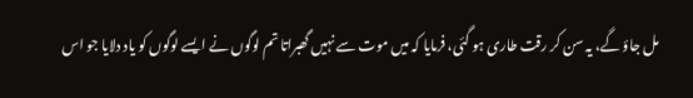مل جاؤ گے، یہ سن کر رقت طاری ہو گئی، فرمایا کہ میں موت سے نہیں گھبراتا تم لوگوں نے ایسے لوگوں کو یاد دلایا جو اس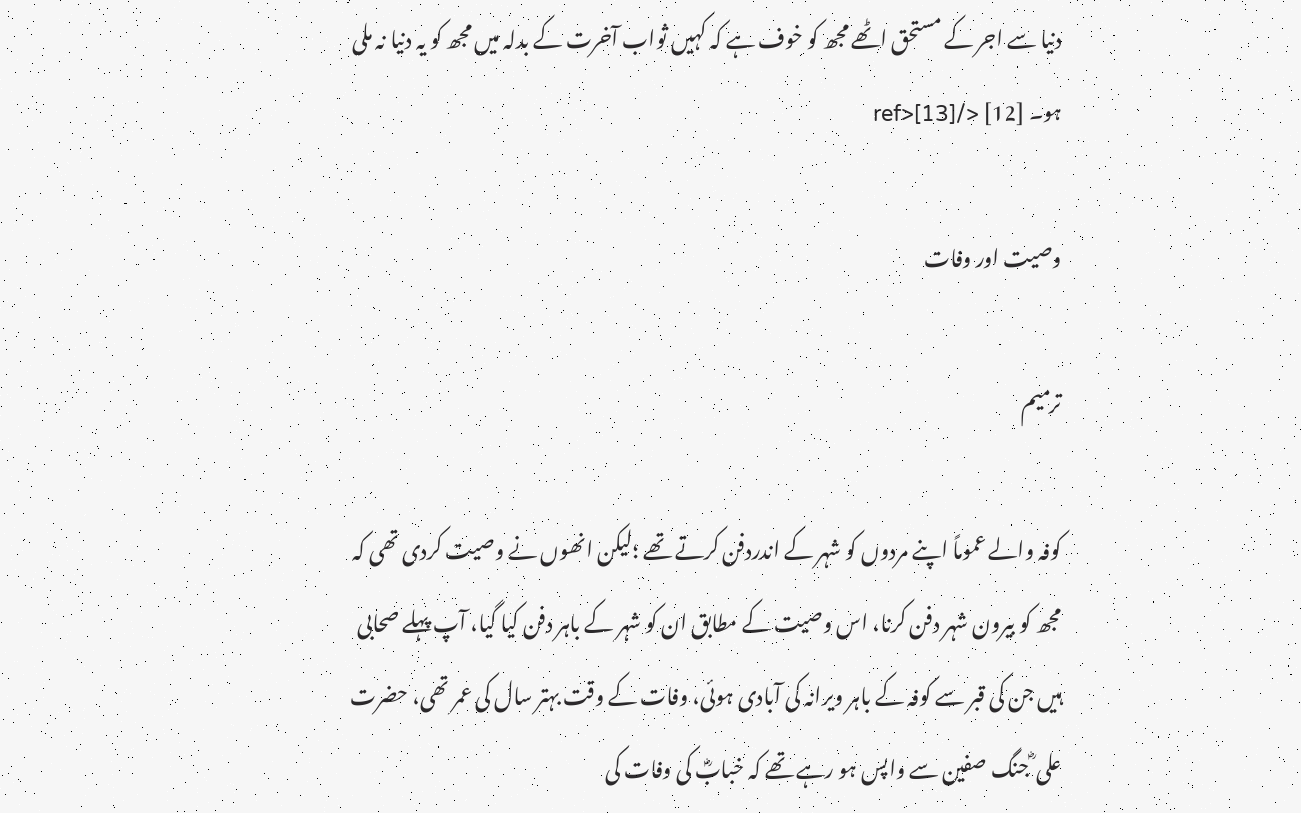دنیا سے اجر کے مستحق اٹھے مجھ کو خوف ہے کہ کہیں ثواب آخرت کے بدلہ میں مجھ کو یہ دنیا نہ ملی ہو۔ [12] </ref>[13]

وصیت اور وفات

ترمیم

کوفہ والے عموماً اپنے مردوں کو شہر کے اندردفن کرتے تھے ؛لیکن انھوں نے وصیت کردی تھی کہ مجھ کو بیرون شہر دفن کرنا، اس وصیت کے مطابق ان کو شہر کے باہر دفن کیا گیا، آپ پہلے صحابی ہیں جن کی قبر سے کوفہ کے باہر ویرانہ کی آبادی ہوئی، وفات کے وقت بہتر سال کی عمر تھی، حضرت علی ؓ جنگ صفین سے واپس ہو رہے تھے کہ خبابؓ کی وفات کی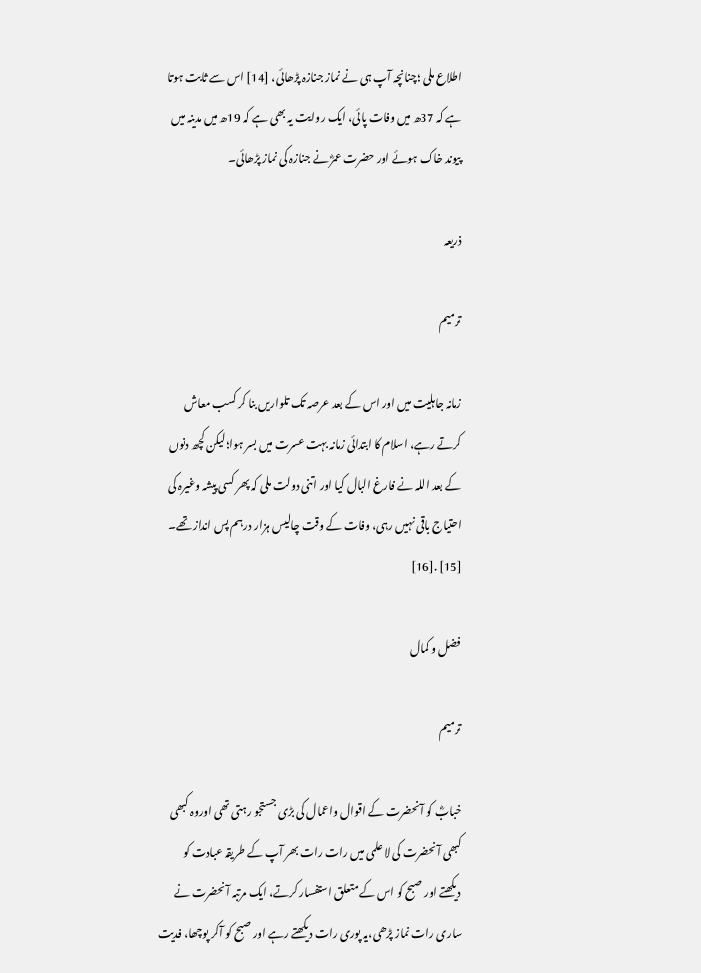اطلاع ملی ؛چنانچہ آپ ہی نے نماز جنازہ پڑھائی، [14] اس سے ثابت ہوتا ہے کہ 37ھ میں وفات پائی، ایک روایت یہ بھی ہے کہ 19ھ میں مدینہ میں پیوند خاک ہوئے اور حضرت عمرؓ نے جنازہ کی نماز پڑھائی۔

ذریعہ

ترمیم

زمانہ جاہلیت میں اور اس کے بعد عرصہ تک تلواریں بنا کر کسب معاش کرتے رہے، اسلام کا ابتدائی زمانہ بہت عسرت میں بسر ہوا؛لیکن کچھ دنوں کے بعد اللہ نے فارغ البال کیا اور اتنی دولت ملی کہ پھر کسی پیشہ وغیرہ کی احتیاج باقی نہیں رہی، وفات کے وقت چالیس ہزار درہم پس انداز تھے۔ [15] .[16]

فضل و کمال

ترمیم

خبابؓ کو آنحضرت کے اقوال واعمال کی بڑی جستجو رہتی تھی اوروہ کبھی کبھی آنحضرت کی لا علمی میں رات رات بھر آپ کے طریقہ عبادت کو دیکھتے اور صبح کو اس کے متعلق استفسار کرتے، ایک مرتبہ آنحضرت نے ساری رات نماز پڑھی،یہ پوری رات دیکھتے رہے اور صبح کو آکر پوچھا، فدیت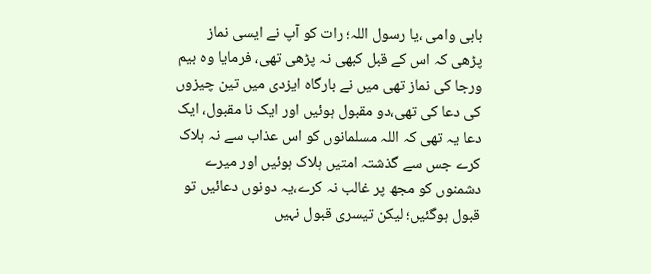بابی وامی ،یا رسول اللہ؛ رات کو آپ نے ایسی نماز پڑھی کہ اس کے قبل کبھی نہ پڑھی تھی، فرمایا وہ بیم ورجا کی نماز تھی میں نے بارگاہ ایزدی میں تین چیزوں کی دعا کی تھی،دو مقبول ہوئیں اور ایک نا مقبول، ایک دعا یہ تھی کہ اللہ مسلمانوں کو اس عذاب سے نہ ہلاک کرے جس سے گذشتہ امتیں ہلاک ہوئیں اور میرے دشمنوں کو مجھ پر غالب نہ کرے،یہ دونوں دعائیں تو قبول ہوگئیں؛ لیکن تیسری قبول نہیں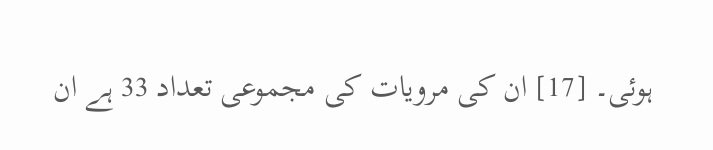ہوئی۔ [17] ان کی مرویات کی مجموعی تعداد 33 ہے ان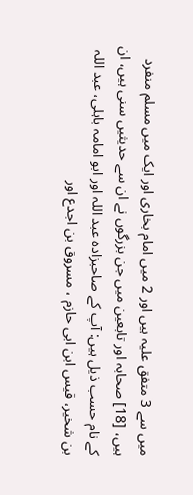میں سے 3 متفق علیہ ہیں اور 2 میں امام بخاری اور ایک میں مسلم منفرد ہیں، [18] صحابہ اور تابعین میں جن بزرگوں نے ان سے حدیثیں سنی ہیں، ان کے نام حسب ذیل ہیں: آپ کے صاحبزادہ عبد اللہ اور ابو امامہ باہلی، عبد اللہ بن شخیر، قیس ابن ابی حازم ، مسروق بن اجدع اور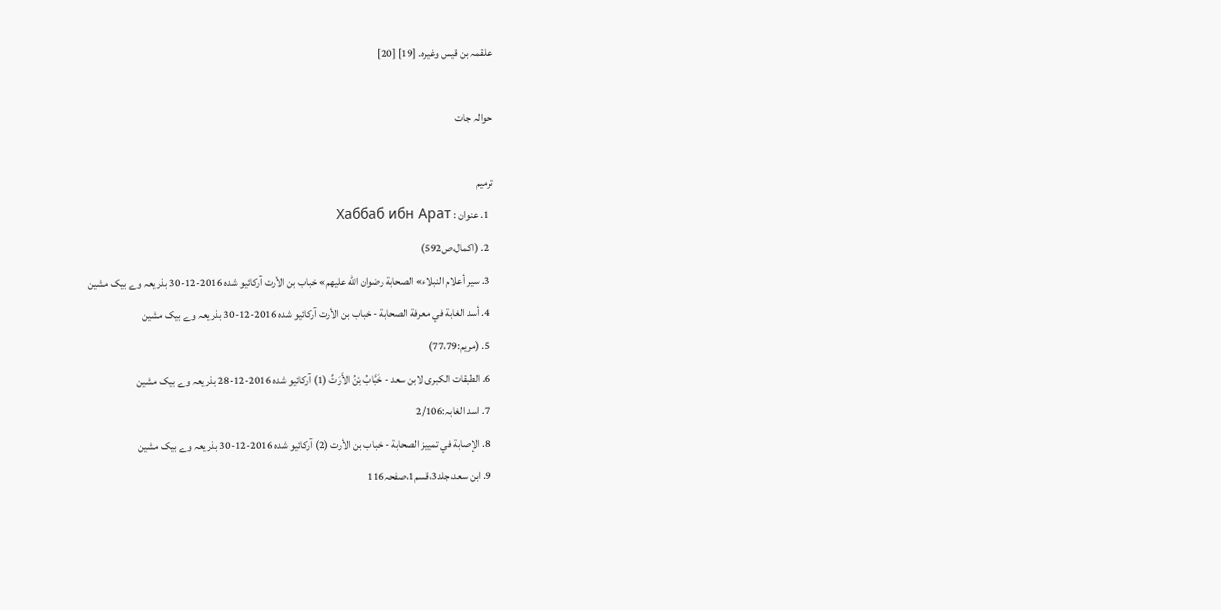علقمہ بن قیس وغیرہ۔ [19] [20]

حوالہ جات

ترمیم
  1. عنوان : Хаббаб ибн Арат
  2. (اکمال،ص592)
  3. سير أعلام النبلاء» الصحابة رضوان الله عليهم» خباب بن الأرت آرکائیو شدہ 2016-12-30 بذریعہ وے بیک مشین
  4. أسد الغابة في معرفة الصحابة - خباب بن الأرت آرکائیو شدہ 2016-12-30 بذریعہ وے بیک مشین
  5. (مریم:77،79)
  6. الطبقات الكبرى لابن سعد - خَبَّابُ بْنُ الأَرَتِّ (1) آرکائیو شدہ 2016-12-28 بذریعہ وے بیک مشین
  7. اسد الغابہ:2/106
  8. الإصابة في تمييز الصحابة - خباب بن الأرت (2) آرکائیو شدہ 2016-12-30 بذریعہ وے بیک مشین
  9. ابن سعد،جلد3،قسم1،صفحہ116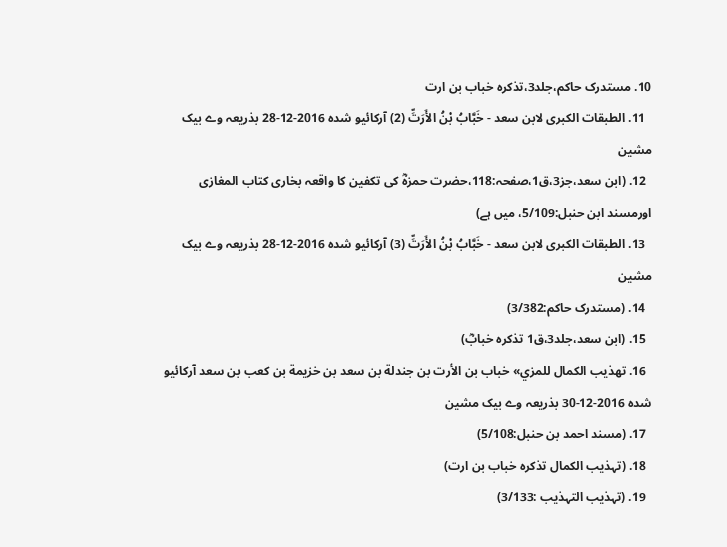10. مستدرک حاکم،جلد3،تذکرہ خباب بن ارت
  11. الطبقات الكبرى لابن سعد - خَبَّابُ بْنُ الأَرَتِّ (2) آرکائیو شدہ 2016-12-28 بذریعہ وے بیک مشین
  12. (ابن سعد،جز3،ق1،صفحہ:118،حضرت حمزہؓ کی تکفین کا واقعہ بخاری کتاب المغازی اورمسند ابن حنبل:5/109، میں ہے)
  13. الطبقات الكبرى لابن سعد - خَبَّابُ بْنُ الأَرَتِّ (3) آرکائیو شدہ 2016-12-28 بذریعہ وے بیک مشین
  14. (مستدرک حاکم:3/382)
  15. (ابن سعد،جلد3،ق1 تذکرہ خبابؓ)
  16. تهذيب الكمال للمزي» خباب بن الأرت بن جندلة بن سعد بن خزيمة بن كعب بن سعد آرکائیو شدہ 2016-12-30 بذریعہ وے بیک مشین
  17. (مسند احمد بن حنبل:5/108)
  18. (تہذیب الکمال تذکرہ خباب بن ارت)
  19. (تہذیب التہذیب :3/133)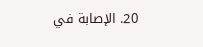20. الإصابة في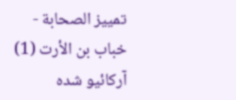تمييز الصحابة - خباب بن الأرت (1) آرکائیو شدہ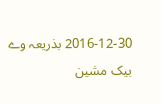2016-12-30 بذریعہ وے بیک مشین